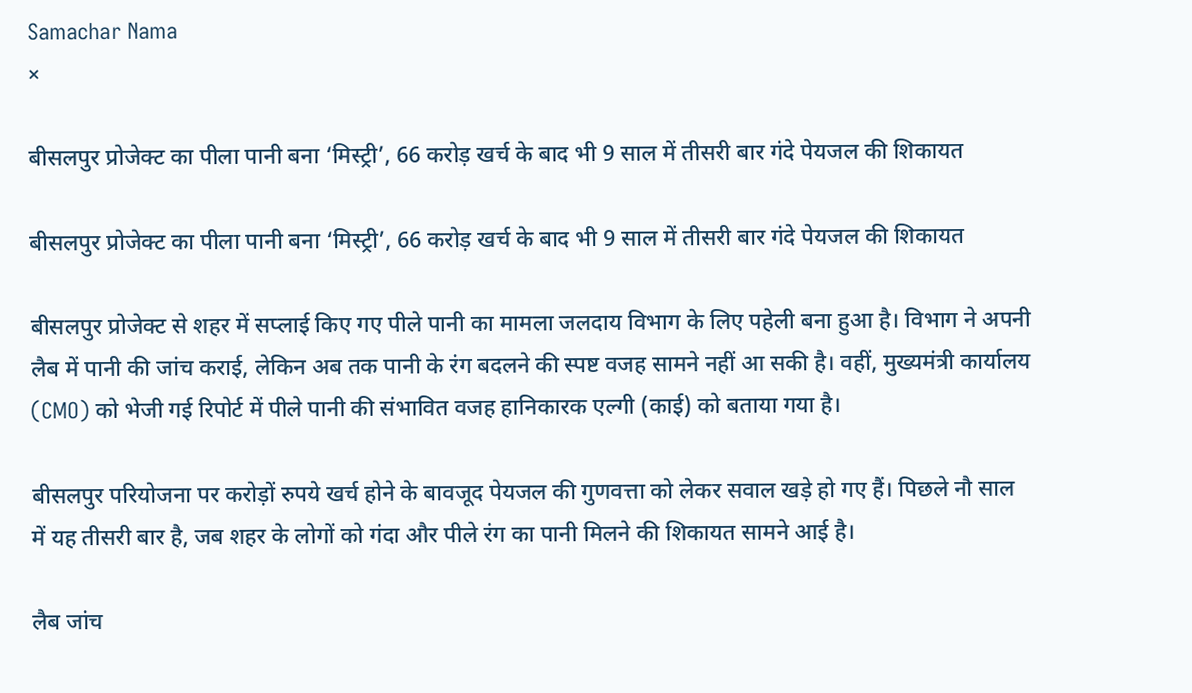Samachar Nama
×

बीसलपुर प्रोजेक्ट का पीला पानी बना ‘मिस्ट्री’, 66 करोड़ खर्च के बाद भी 9 साल में तीसरी बार गंदे पेयजल की शिकायत

बीसलपुर प्रोजेक्ट का पीला पानी बना ‘मिस्ट्री’, 66 करोड़ खर्च के बाद भी 9 साल में तीसरी बार गंदे पेयजल की शिकायत

बीसलपुर प्रोजेक्ट से शहर में सप्लाई किए गए पीले पानी का मामला जलदाय विभाग के लिए पहेली बना हुआ है। विभाग ने अपनी लैब में पानी की जांच कराई, लेकिन अब तक पानी के रंग बदलने की स्पष्ट वजह सामने नहीं आ सकी है। वहीं, मुख्यमंत्री कार्यालय (CMO) को भेजी गई रिपोर्ट में पीले पानी की संभावित वजह हानिकारक एल्गी (काई) को बताया गया है।

बीसलपुर परियोजना पर करोड़ों रुपये खर्च होने के बावजूद पेयजल की गुणवत्ता को लेकर सवाल खड़े हो गए हैं। पिछले नौ साल में यह तीसरी बार है, जब शहर के लोगों को गंदा और पीले रंग का पानी मिलने की शिकायत सामने आई है।

लैब जांच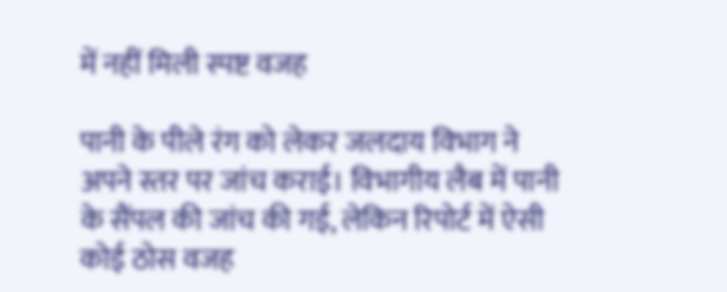में नहीं मिली स्पष्ट वजह

पानी के पीले रंग को लेकर जलदाय विभाग ने अपने स्तर पर जांच कराई। विभागीय लैब में पानी के सैंपल की जांच की गई, लेकिन रिपोर्ट में ऐसी कोई ठोस वजह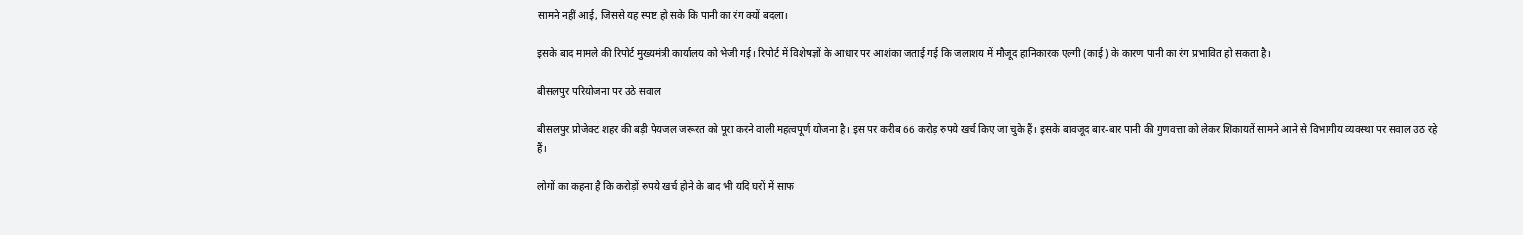सामने नहीं आई, जिससे यह स्पष्ट हो सके कि पानी का रंग क्यों बदला।

इसके बाद मामले की रिपोर्ट मुख्यमंत्री कार्यालय को भेजी गई। रिपोर्ट में विशेषज्ञों के आधार पर आशंका जताई गई कि जलाशय में मौजूद हानिकारक एल्गी (काई) के कारण पानी का रंग प्रभावित हो सकता है।

बीसलपुर परियोजना पर उठे सवाल

बीसलपुर प्रोजेक्ट शहर की बड़ी पेयजल जरूरत को पूरा करने वाली महत्वपूर्ण योजना है। इस पर करीब 66 करोड़ रुपये खर्च किए जा चुके हैं। इसके बावजूद बार-बार पानी की गुणवत्ता को लेकर शिकायतें सामने आने से विभागीय व्यवस्था पर सवाल उठ रहे हैं।

लोगों का कहना है कि करोड़ों रुपये खर्च होने के बाद भी यदि घरों में साफ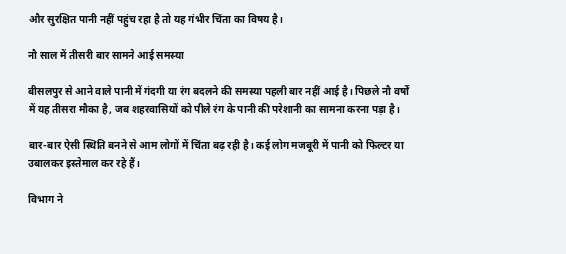और सुरक्षित पानी नहीं पहुंच रहा है तो यह गंभीर चिंता का विषय है।

नौ साल में तीसरी बार सामने आई समस्या

बीसलपुर से आने वाले पानी में गंदगी या रंग बदलने की समस्या पहली बार नहीं आई है। पिछले नौ वर्षों में यह तीसरा मौका है, जब शहरवासियों को पीले रंग के पानी की परेशानी का सामना करना पड़ा है।

बार-बार ऐसी स्थिति बनने से आम लोगों में चिंता बढ़ रही है। कई लोग मजबूरी में पानी को फिल्टर या उबालकर इस्तेमाल कर रहे हैं।

विभाग ने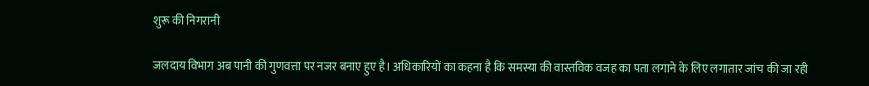शुरू की निगरानी

जलदाय विभाग अब पानी की गुणवत्ता पर नजर बनाए हुए है। अधिकारियों का कहना है कि समस्या की वास्तविक वजह का पता लगाने के लिए लगातार जांच की जा रही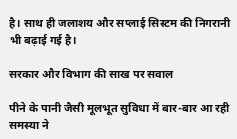है। साथ ही जलाशय और सप्लाई सिस्टम की निगरानी भी बढ़ाई गई है।

सरकार और विभाग की साख पर सवाल

पीने के पानी जैसी मूलभूत सुविधा में बार-बार आ रही समस्या ने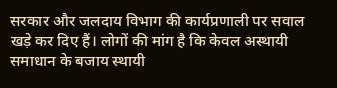सरकार और जलदाय विभाग की कार्यप्रणाली पर सवाल खड़े कर दिए हैं। लोगों की मांग है कि केवल अस्थायी समाधान के बजाय स्थायी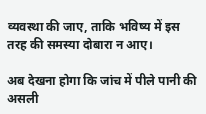व्यवस्था की जाए, ताकि भविष्य में इस तरह की समस्या दोबारा न आए।

अब देखना होगा कि जांच में पीले पानी की असली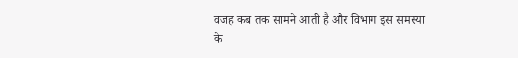वजह कब तक सामने आती है और विभाग इस समस्या के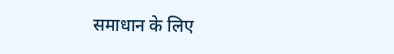समाधान के लिए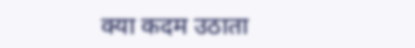क्या कदम उठाता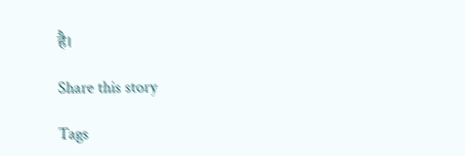है।

Share this story

Tags